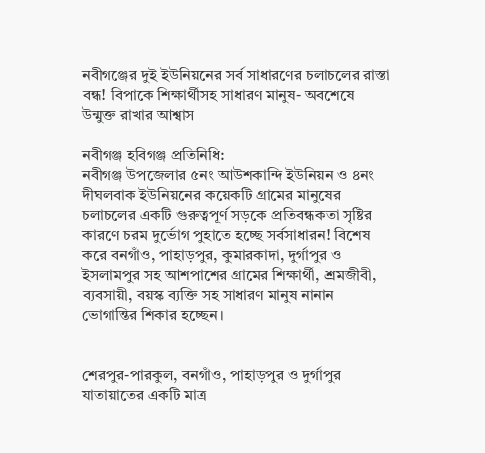নবীগঞ্জের দুই ইউনিয়নের সর্ব সাধারণের চলাচলের রাস্তা বন্ধ! বিপাকে শিক্ষার্থীসহ সাধারণ মানুষ- অবশেষে উন্মুক্ত রাখার আশ্বাস

নবীগঞ্জ হবিগঞ্জ প্রতিনিধি:
নবীগঞ্জ উপজেলার ৫নং আউশকান্দি ইউনিয়ন ও ৪নং দীঘলবাক ইউনিয়নের কয়েকটি গ্রামের মানুষের চলাচলের একটি গুরুত্বপূর্ণ সড়কে প্রতিবন্ধকতা সৃষ্টির কারণে চরম দুর্ভোগ পুহাতে হচ্ছে সর্বসাধারন! বিশেষ করে বনগাঁও, পাহাড়পুর, কুমারকাদা, দুর্গাপুর ও ইসলামপুর সহ আশপাশের গ্রামের শিক্ষার্থী, শ্রমজীবী, ব্যবসায়ী, বয়স্ক ব্যক্তি সহ সাধারণ মানুষ নানান ভোগান্তির শিকার হচ্ছেন।


শেরপুর-পারকুল, বনগাঁও, পাহাড়পুর ও দুর্গাপুর যাতায়াতের একটি মাত্র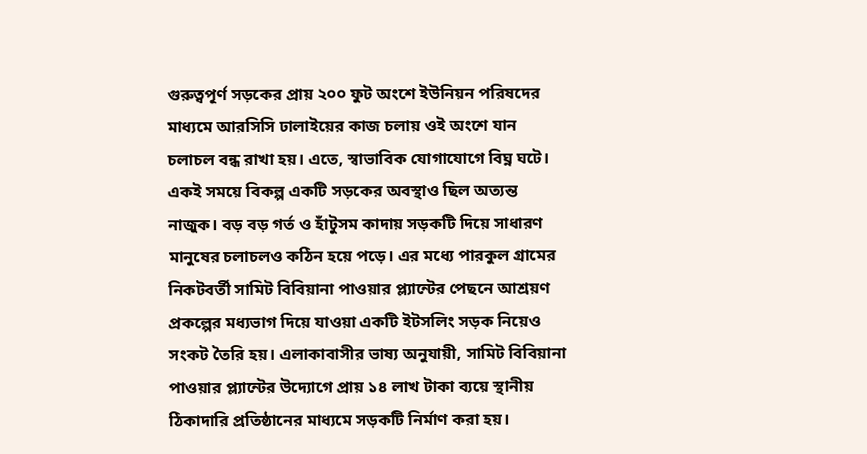গুরুত্বপূর্ণ সড়কের প্রায় ২০০ ফুট অংশে ইউনিয়ন পরিষদের মাধ্যমে আরসিসি ঢালাইয়ের কাজ চলায় ওই অংশে যান চলাচল বন্ধ রাখা হয়। এতে, স্বাভাবিক যোগাযোগে বিঘ্ন ঘটে। একই সময়ে বিকল্প একটি সড়কের অবস্থাও ছিল অত্যন্ত নাজুক। বড় বড় গর্ত ও হাঁটুসম কাদায় সড়কটি দিয়ে সাধারণ মানুষের চলাচলও কঠিন হয়ে পড়ে। এর মধ্যে পারকুল গ্রামের নিকটবর্তী সামিট বিবিয়ানা পাওয়ার প্ল্যান্টের পেছনে আশ্রয়ণ প্রকল্পের মধ্যভাগ দিয়ে যাওয়া একটি ইটসলিং সড়ক নিয়েও সংকট তৈরি হয়। এলাকাবাসীর ভাষ্য অনুযায়ী, সামিট বিবিয়ানা পাওয়ার প্ল্যান্টের উদ্যোগে প্রায় ১৪ লাখ টাকা ব্যয়ে স্থানীয় ঠিকাদারি প্রতিষ্ঠানের মাধ্যমে সড়কটি নির্মাণ করা হয়।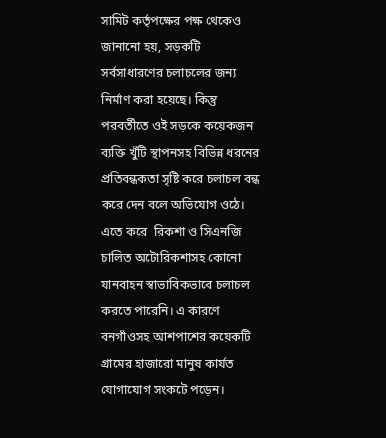সামিট কর্তৃপক্ষের পক্ষ থেকেও জানানো হয়, সড়কটি সর্বসাধারণের চলাচলের জন্য নির্মাণ করা হয়েছে। কিন্তু পরবর্তীতে ওই সড়কে কয়েকজন ব্যক্তি খুঁটি স্থাপনসহ বিভিন্ন ধরনের প্রতিবন্ধকতা সৃষ্টি করে চলাচল বন্ধ করে দেন বলে অভিযোগ ওঠে। এতে করে  রিকশা ও সিএনজি চালিত অটোরিকশাসহ কোনো যানবাহন স্বাভাবিকভাবে চলাচল করতে পারেনি। এ কারণে বনগাঁওসহ আশপাশের কয়েকটি গ্রামের হাজারো মানুষ কার্যত যোগাযোগ সংকটে পড়েন।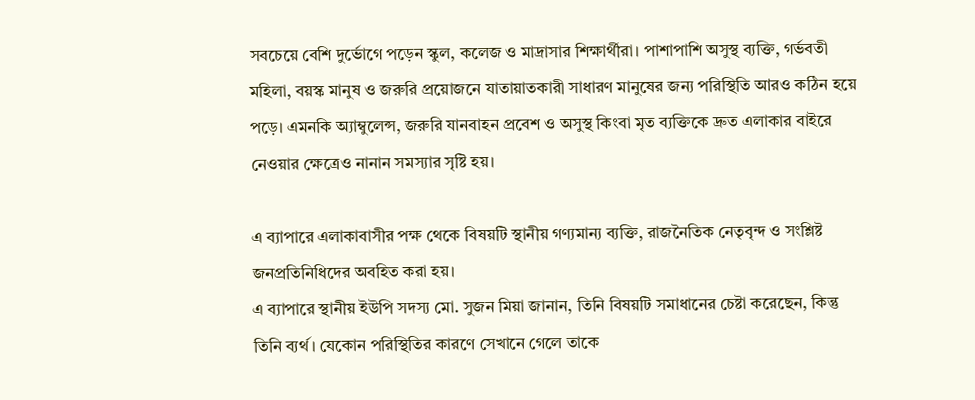সবচেয়ে বেশি দুর্ভোগে পড়েন স্কুল, কলেজ ও মাদ্রাসার শিক্ষার্থীরা। পাশাপাশি অসুস্থ ব্যক্তি, গর্ভবতী মহিলা, বয়স্ক মানুষ ও জরুরি প্রয়োজনে যাতায়াতকারী সাধারণ মানুষের জন্য পরিস্থিতি আরও কঠিন হয়ে পড়ে। এমনকি অ্যাম্বুলেন্স, জরুরি যানবাহন প্রবেশ ও অসুস্থ কিংবা মৃত ব্যক্তিকে দ্রুত এলাকার বাইরে নেওয়ার ক্ষেত্রেও নানান সমস্যার সৃষ্টি হয়।

এ ব্যাপারে এলাকাবাসীর পক্ষ থেকে বিষয়টি স্থানীয় গণ্যমান্য ব্যক্তি, রাজনৈতিক নেতৃবৃন্দ ও সংশ্লিষ্ট জনপ্রতিনিধিদের অবহিত করা হয়।
এ ব্যাপারে স্থানীয় ইউপি সদস্য মো. সুজন মিয়া জানান, তিনি বিষয়টি সমাধানের চেষ্টা করেছেন, কিন্তু তিনি ব্যর্থ। যেকোন পরিস্থিতির কারণে সেখানে গেলে তাকে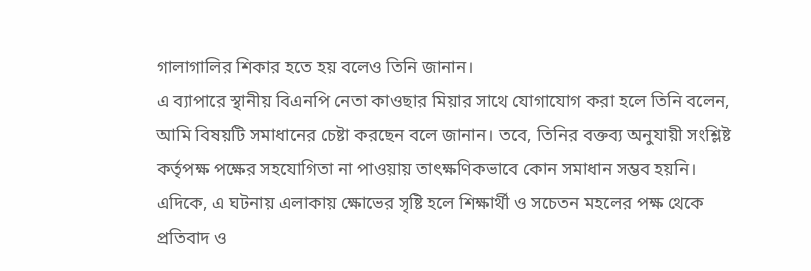গালাগালির শিকার হতে হয় বলেও তিনি জানান।
এ ব্যাপারে স্থানীয় বিএনপি নেতা কাওছার মিয়ার সাথে যোগাযোগ করা হলে তিনি বলেন, আমি বিষয়টি সমাধানের চেষ্টা করছেন বলে জানান। তবে, তিনির বক্তব্য অনুযায়ী সংশ্লিষ্ট কর্তৃপক্ষ পক্ষের সহযোগিতা না পাওয়ায় তাৎক্ষণিকভাবে কোন সমাধান সম্ভব হয়নি।
এদিকে, এ ঘটনায় এলাকায় ক্ষোভের সৃষ্টি হলে শিক্ষার্থী ও সচেতন মহলের পক্ষ থেকে প্রতিবাদ ও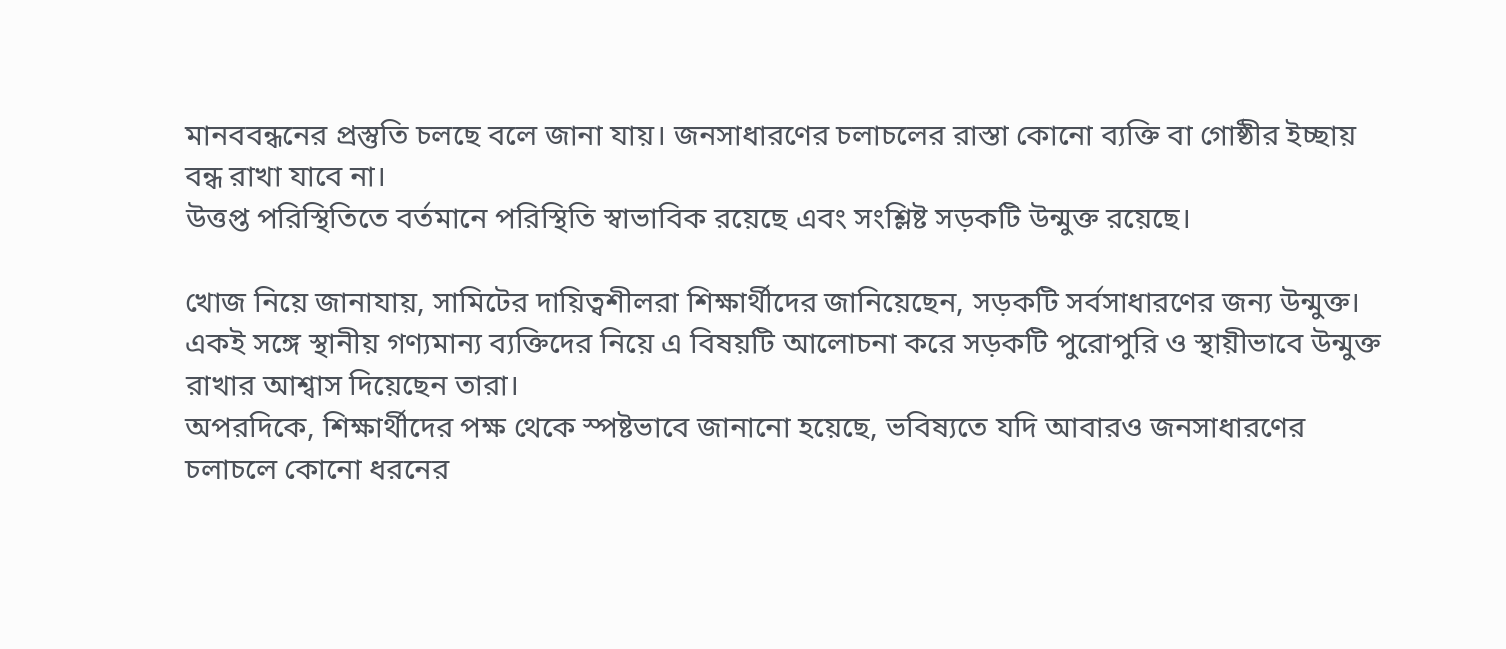মানববন্ধনের প্রস্তুতি চলছে বলে জানা যায়। জনসাধারণের চলাচলের রাস্তা কোনো ব্যক্তি বা গোষ্ঠীর ইচ্ছায় বন্ধ রাখা যাবে না।
উত্তপ্ত পরিস্থিতিতে বর্তমানে পরিস্থিতি স্বাভাবিক রয়েছে এবং সংশ্লিষ্ট সড়কটি উন্মুক্ত রয়েছে।

খোজ নিয়ে জানাযায়, সামিটের দায়িত্বশীলরা শিক্ষার্থীদের জানিয়েছেন, সড়কটি সর্বসাধারণের জন্য উন্মুক্ত। একই সঙ্গে স্থানীয় গণ্যমান্য ব্যক্তিদের নিয়ে এ বিষয়টি আলোচনা করে সড়কটি পুরোপুরি ও স্থায়ীভাবে উন্মুক্ত রাখার আশ্বাস দিয়েছেন তারা।
অপরদিকে, শিক্ষার্থীদের পক্ষ থেকে স্পষ্টভাবে জানানো হয়েছে, ভবিষ্যতে যদি আবারও জনসাধারণের চলাচলে কোনো ধরনের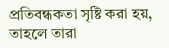প্রতিবন্ধকতা সৃষ্টি করা হয়, তাহলে তারা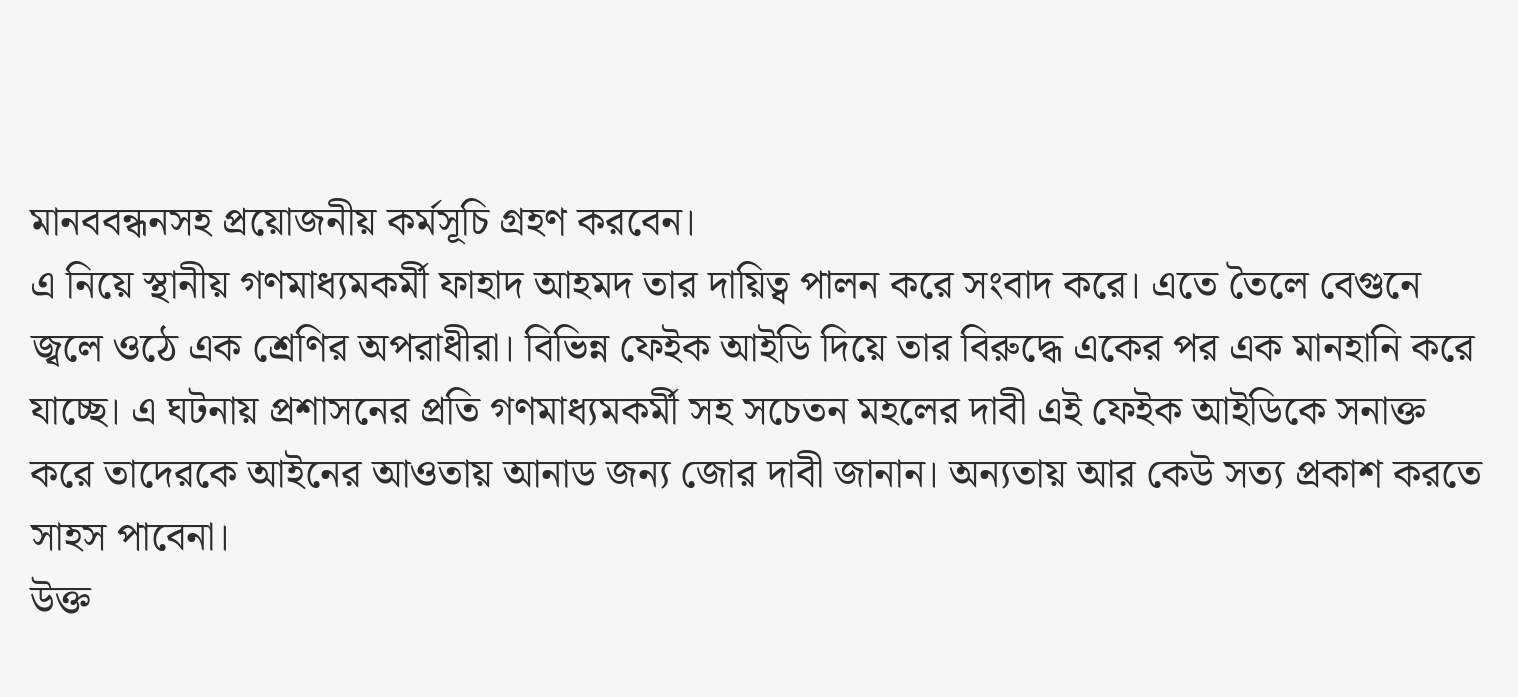মানববন্ধনসহ প্রয়োজনীয় কর্মসূচি গ্রহণ করবেন।
এ নিয়ে স্থানীয় গণমাধ্যমকর্মী ফাহাদ আহমদ তার দায়িত্ব পালন করে সংবাদ করে। এতে তৈলে বেগুনে জ্বলে ওঠে এক শ্রেণির অপরাধীরা। বিভিন্ন ফেইক আইডি দিয়ে তার বিরুদ্ধে একের পর এক মানহানি করে যাচ্ছে। এ ঘটনায় প্রশাসনের প্রতি গণমাধ্যমকর্মী সহ সচেতন মহলের দাবী এই ফেইক আইডিকে সনাক্ত করে তাদেরকে আইনের আওতায় আনাড জন্য জোর দাবী জানান। অন্যতায় আর কেউ সত্য প্রকাশ করতে সাহস পাবেনা।
উক্ত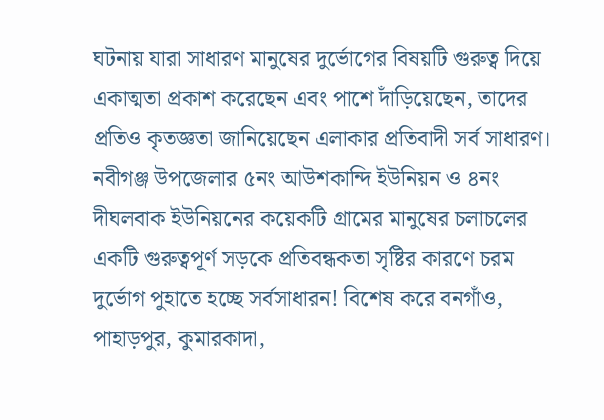ঘটনায় যারা সাধারণ মানুষের দুর্ভোগের বিষয়টি গুরুত্ব দিয়ে একাত্মতা প্রকাশ করেছেন এবং পাশে দাঁড়িয়েছেন, তাদের প্রতিও কৃতজ্ঞতা জানিয়েছেন এলাকার প্রতিবাদী সর্ব সাধারণ।
নবীগঞ্জ উপজেলার ৫নং আউশকান্দি ইউনিয়ন ও ৪নং দীঘলবাক ইউনিয়নের কয়েকটি গ্রামের মানুষের চলাচলের একটি গুরুত্বপূর্ণ সড়কে প্রতিবন্ধকতা সৃষ্টির কারণে চরম দুর্ভোগ পুহাতে হচ্ছে সর্বসাধারন! বিশেষ করে বনগাঁও, পাহাড়পুর, কুমারকাদা,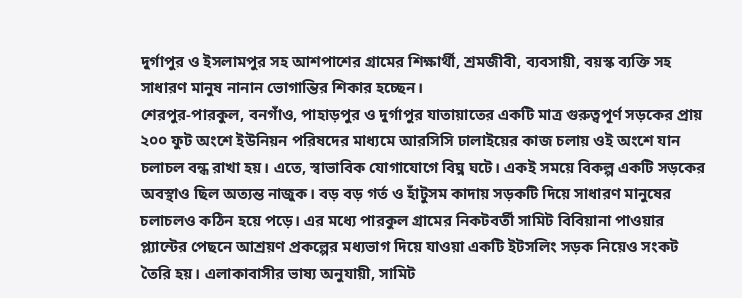দুর্গাপুর ও ইসলামপুর সহ আশপাশের গ্রামের শিক্ষার্থী, শ্রমজীবী, ব্যবসায়ী, বয়স্ক ব্যক্তি সহ সাধারণ মানুষ নানান ভোগান্তির শিকার হচ্ছেন।
শেরপুর-পারকুল, বনগাঁও, পাহাড়পুর ও দুর্গাপুর যাতায়াতের একটি মাত্র গুরুত্বপূর্ণ সড়কের প্রায় ২০০ ফুট অংশে ইউনিয়ন পরিষদের মাধ্যমে আরসিসি ঢালাইয়ের কাজ চলায় ওই অংশে যান চলাচল বন্ধ রাখা হয়। এতে, স্বাভাবিক যোগাযোগে বিঘ্ন ঘটে। একই সময়ে বিকল্প একটি সড়কের অবস্থাও ছিল অত্যন্ত নাজুক। বড় বড় গর্ত ও হাঁটুসম কাদায় সড়কটি দিয়ে সাধারণ মানুষের চলাচলও কঠিন হয়ে পড়ে। এর মধ্যে পারকুল গ্রামের নিকটবর্তী সামিট বিবিয়ানা পাওয়ার প্ল্যান্টের পেছনে আশ্রয়ণ প্রকল্পের মধ্যভাগ দিয়ে যাওয়া একটি ইটসলিং সড়ক নিয়েও সংকট তৈরি হয়। এলাকাবাসীর ভাষ্য অনুযায়ী, সামিট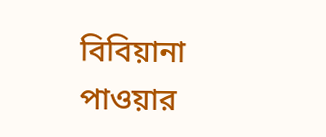বিবিয়ানা পাওয়ার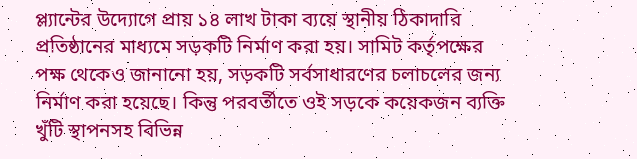প্ল্যান্টের উদ্যোগে প্রায় ১৪ লাখ টাকা ব্যয়ে স্থানীয় ঠিকাদারি প্রতিষ্ঠানের মাধ্যমে সড়কটি নির্মাণ করা হয়। সামিট কর্তৃপক্ষের পক্ষ থেকেও জানানো হয়, সড়কটি সর্বসাধারণের চলাচলের জন্য নির্মাণ করা হয়েছে। কিন্তু পরবর্তীতে ওই সড়কে কয়েকজন ব্যক্তি খুঁটি স্থাপনসহ বিভিন্ন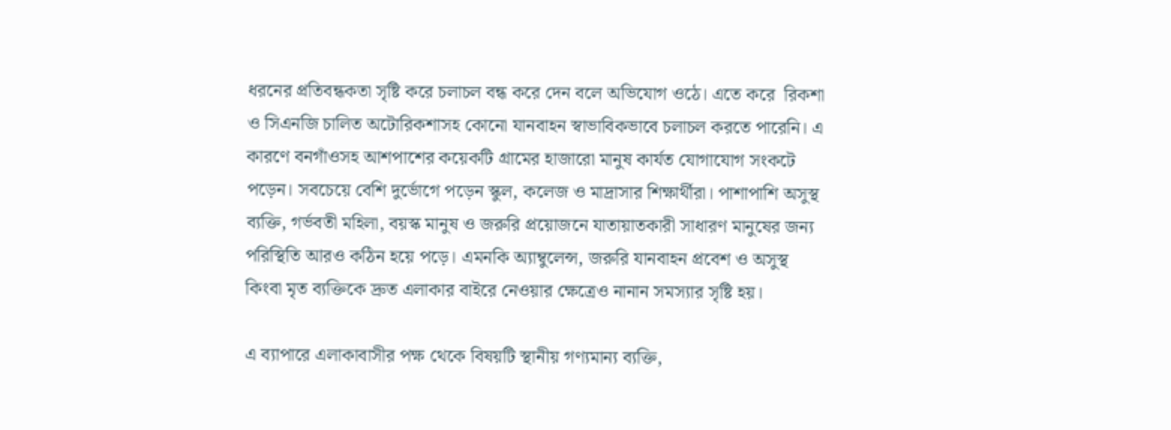ধরনের প্রতিবন্ধকতা সৃষ্টি করে চলাচল বন্ধ করে দেন বলে অভিযোগ ওঠে। এতে করে  রিকশা ও সিএনজি চালিত অটোরিকশাসহ কোনো যানবাহন স্বাভাবিকভাবে চলাচল করতে পারেনি। এ কারণে বনগাঁওসহ আশপাশের কয়েকটি গ্রামের হাজারো মানুষ কার্যত যোগাযোগ সংকটে পড়েন। সবচেয়ে বেশি দুর্ভোগে পড়েন স্কুল, কলেজ ও মাদ্রাসার শিক্ষার্থীরা। পাশাপাশি অসুস্থ ব্যক্তি, গর্ভবতী মহিলা, বয়স্ক মানুষ ও জরুরি প্রয়োজনে যাতায়াতকারী সাধারণ মানুষের জন্য পরিস্থিতি আরও কঠিন হয়ে পড়ে। এমনকি অ্যাম্বুলেন্স, জরুরি যানবাহন প্রবেশ ও অসুস্থ কিংবা মৃত ব্যক্তিকে দ্রুত এলাকার বাইরে নেওয়ার ক্ষেত্রেও নানান সমস্যার সৃষ্টি হয়।

এ ব্যাপারে এলাকাবাসীর পক্ষ থেকে বিষয়টি স্থানীয় গণ্যমান্য ব্যক্তি,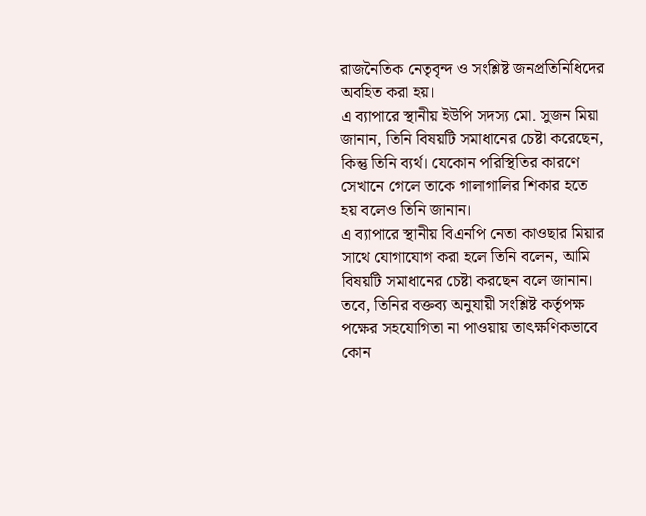রাজনৈতিক নেতৃবৃন্দ ও সংশ্লিষ্ট জনপ্রতিনিধিদের অবহিত করা হয়।
এ ব্যাপারে স্থানীয় ইউপি সদস্য মো. সুজন মিয়া জানান, তিনি বিষয়টি সমাধানের চেষ্টা করেছেন, কিন্তু তিনি ব্যর্থ। যেকোন পরিস্থিতির কারণে সেখানে গেলে তাকে গালাগালির শিকার হতে হয় বলেও তিনি জানান।
এ ব্যাপারে স্থানীয় বিএনপি নেতা কাওছার মিয়ার সাথে যোগাযোগ করা হলে তিনি বলেন, আমি বিষয়টি সমাধানের চেষ্টা করছেন বলে জানান। তবে, তিনির বক্তব্য অনুযায়ী সংশ্লিষ্ট কর্তৃপক্ষ পক্ষের সহযোগিতা না পাওয়ায় তাৎক্ষণিকভাবে কোন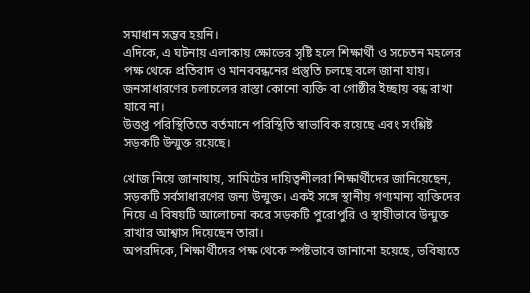সমাধান সম্ভব হয়নি।
এদিকে, এ ঘটনায় এলাকায় ক্ষোভের সৃষ্টি হলে শিক্ষার্থী ও সচেতন মহলের পক্ষ থেকে প্রতিবাদ ও মানববন্ধনের প্রস্তুতি চলছে বলে জানা যায়। জনসাধারণের চলাচলের রাস্তা কোনো ব্যক্তি বা গোষ্ঠীর ইচ্ছায় বন্ধ রাখা যাবে না।
উত্তপ্ত পরিস্থিতিতে বর্তমানে পরিস্থিতি স্বাভাবিক রয়েছে এবং সংশ্লিষ্ট সড়কটি উন্মুক্ত রয়েছে।

খোজ নিয়ে জানাযায়, সামিটের দায়িত্বশীলরা শিক্ষার্থীদের জানিয়েছেন, সড়কটি সর্বসাধারণের জন্য উন্মুক্ত। একই সঙ্গে স্থানীয় গণ্যমান্য ব্যক্তিদের নিয়ে এ বিষয়টি আলোচনা করে সড়কটি পুরোপুরি ও স্থায়ীভাবে উন্মুক্ত রাখার আশ্বাস দিয়েছেন তারা।
অপরদিকে, শিক্ষার্থীদের পক্ষ থেকে স্পষ্টভাবে জানানো হয়েছে, ভবিষ্যতে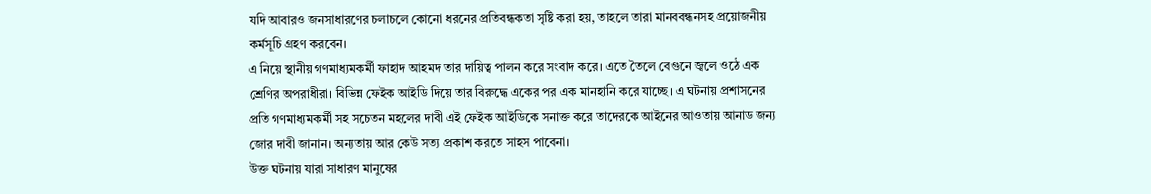যদি আবারও জনসাধারণের চলাচলে কোনো ধরনের প্রতিবন্ধকতা সৃষ্টি করা হয়, তাহলে তারা মানববন্ধনসহ প্রয়োজনীয় কর্মসূচি গ্রহণ করবেন।
এ নিয়ে স্থানীয় গণমাধ্যমকর্মী ফাহাদ আহমদ তার দায়িত্ব পালন করে সংবাদ করে। এতে তৈলে বেগুনে জ্বলে ওঠে এক শ্রেণির অপরাধীরা। বিভিন্ন ফেইক আইডি দিয়ে তার বিরুদ্ধে একের পর এক মানহানি করে যাচ্ছে। এ ঘটনায় প্রশাসনের প্রতি গণমাধ্যমকর্মী সহ সচেতন মহলের দাবী এই ফেইক আইডিকে সনাক্ত করে তাদেরকে আইনের আওতায় আনাড জন্য জোর দাবী জানান। অন্যতায় আর কেউ সত্য প্রকাশ করতে সাহস পাবেনা।
উক্ত ঘটনায় যারা সাধারণ মানুষের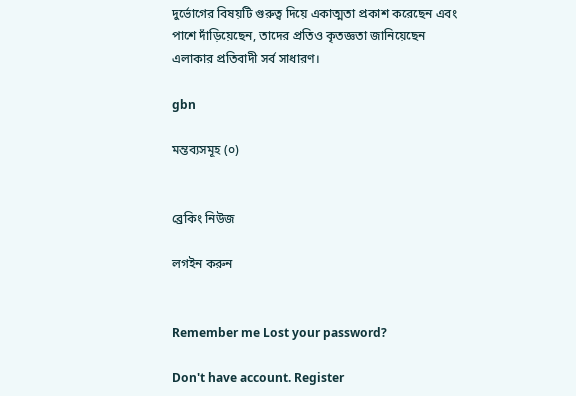দুর্ভোগের বিষয়টি গুরুত্ব দিয়ে একাত্মতা প্রকাশ করেছেন এবং পাশে দাঁড়িয়েছেন, তাদের প্রতিও কৃতজ্ঞতা জানিয়েছেন এলাকার প্রতিবাদী সর্ব সাধারণ।

gbn

মন্তব্যসমূহ (০)


ব্রেকিং নিউজ

লগইন করুন


Remember me Lost your password?

Don't have account. Register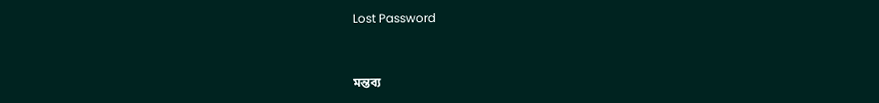Lost Password


মন্তব্য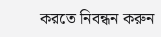করতে নিবন্ধন করুন